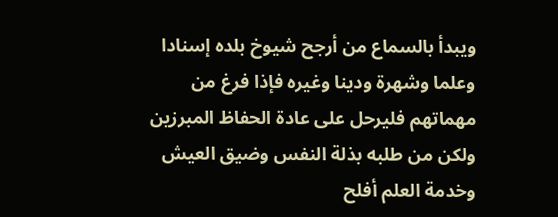ويبدأ بالسماع من أرجح شيوخ بلده إسنادا وعلما وشهرة ودينا وغيره فإذا فرغ من مهماتهم فليرحل على عادة الحفاظ المبرزين ولكن من طلبه بذلة النفس وضيق العيش وخدمة العلم أفلح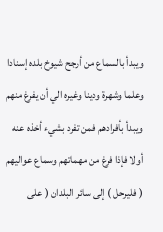ويبدأ بالسماع من أرجح شيوخ بلده إسنادا وعلما وشهرة ودينا وغيره الي أن يفرغ منهم ويبدأ بأفرادهم فمن تفرد بشيء أخذه عنه أولا فإذا فرغ من مهماتهم وسماع عواليهم ( فليرحل ) إلى سائر البلدان ( على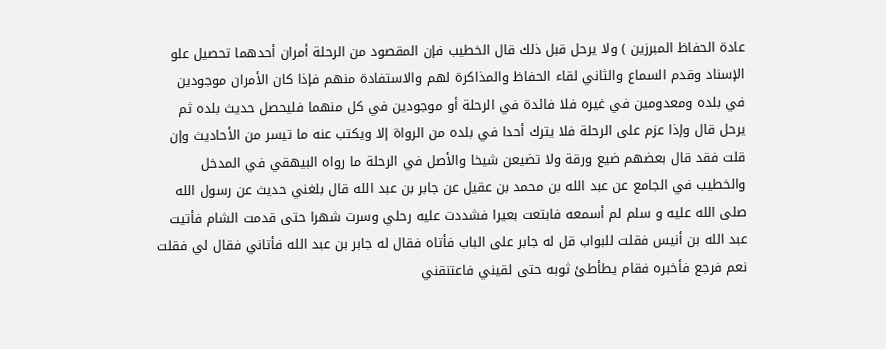عادة الحفاظ المبرزين ) ولا يرحل قبل ذلك قال الخطيب فإن المقصود من الرحلة أمران أحدهما تحصيل علو الإسناد وقدم السماع والثاني لقاء الحفاظ والمذاكرة لهم والاستفادة منهم فإذا كان الأمران موجودين في بلده ومعدومين في غيره فلا فائدة في الرحلة أو موجودين في كل منهما فليحصل حديث بلده ثم يرحل قال وإذا عزم على الرحلة فلا يترك أحدا في بلده من الرواة إلا ويكتب عنه ما تيسر من الأحاديث وإن قلت فقد قال بعضهم ضيع ورقة ولا تضيعن شيخا والأصل في الرحلة ما رواه البيهقي في المدخل والخطيب في الجامع عن عبد الله بن محمد بن عقيل عن جابر بن عبد الله قال بلغني حديث عن رسول الله صلى الله عليه و سلم لم أسمعه فابتعت بعيرا فشددت عليه رحلي وسرت شهرا حتى قدمت الشام فأتيت عبد الله بن أنيس فقلت للبواب قل له جابر على الباب فأتاه فقال له جابر بن عبد الله فأتاني فقال لي فقلت نعم فرجع فأخبره فقام يطأطئ ثوبه حتى لقيني فاعتنقني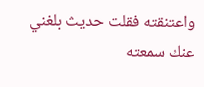واعتنقته فقلت حديث بلغني عنك سمعته